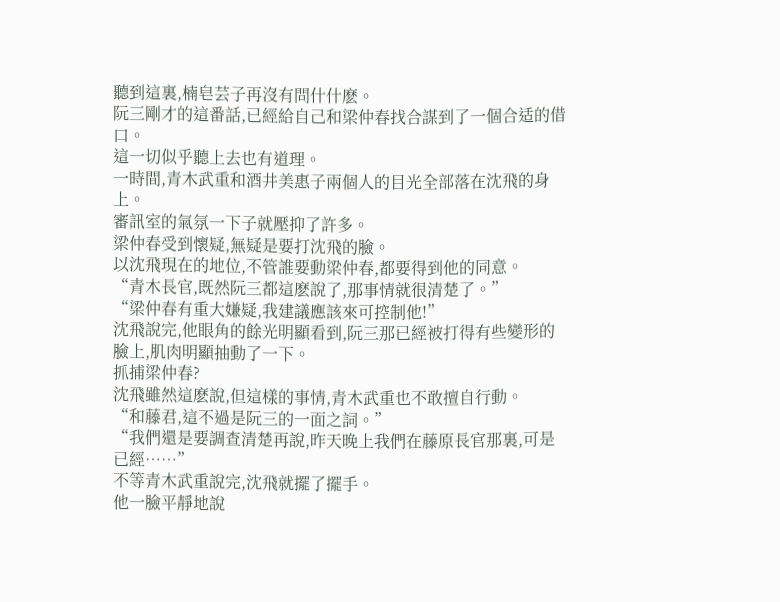聽到這裏,楠皂芸子再沒有問什什麽。
阮三剛才的這番話,已經給自己和梁仲春找合謀到了一個合适的借口。
這一切似乎聽上去也有道理。
一時間,青木武重和酒井美惠子兩個人的目光全部落在沈飛的身上。
審訊室的氣氛一下子就壓抑了許多。
梁仲春受到懷疑,無疑是要打沈飛的臉。
以沈飛現在的地位,不管誰要動梁仲春,都要得到他的同意。
“青木長官,既然阮三都這麽說了,那事情就很清楚了。”
“梁仲春有重大嫌疑,我建議應該來可控制他!”
沈飛說完,他眼角的餘光明顯看到,阮三那已經被打得有些變形的臉上,肌肉明顯抽動了一下。
抓捕梁仲春?
沈飛雖然這麽說,但這樣的事情,青木武重也不敢擅自行動。
“和藤君,這不過是阮三的一面之詞。”
“我們還是要調查清楚再說,昨天晚上我們在藤原長官那裏,可是已經……”
不等青木武重說完,沈飛就擺了擺手。
他一臉平靜地說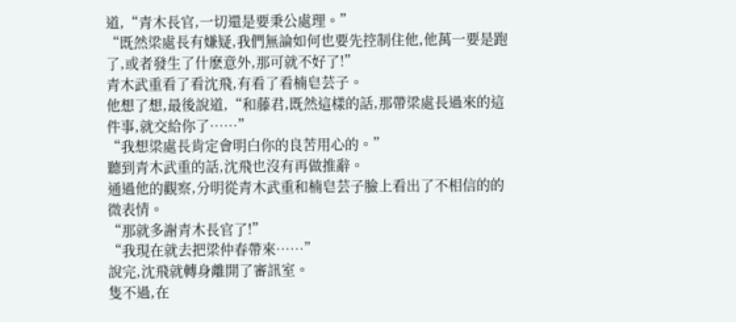道,“青木長官,一切還是要秉公處理。”
“既然梁處長有嫌疑,我們無論如何也要先控制住他,他萬一要是跑了,或者發生了什麽意外,那可就不好了!”
青木武重看了看沈飛,有看了看楠皂芸子。
他想了想,最後說道,“和藤君,既然這樣的話,那帶梁處長過來的這件事,就交給你了……”
“我想梁處長肯定會明白你的良苦用心的。”
聽到青木武重的話,沈飛也沒有再做推辭。
通過他的觀察,分明從青木武重和楠皂芸子臉上看出了不相信的的微表情。
“那就多謝青木長官了!”
“我現在就去把梁仲春帶來……”
說完,沈飛就轉身離開了審訊室。
隻不過,在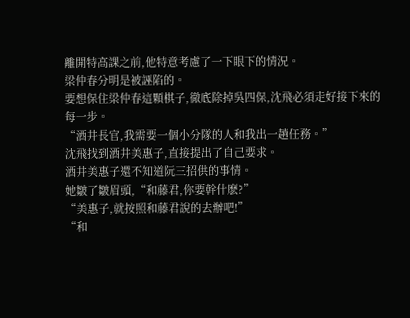離開特高課之前,他特意考慮了一下眼下的情況。
梁仲春分明是被誣陷的。
要想保住梁仲春這顆棋子,徹底除掉吳四保,沈飛必須走好接下來的每一步。
“酒井長官,我需要一個小分隊的人和我出一趟任務。”
沈飛找到酒井美惠子,直接提出了自己要求。
酒井美惠子還不知道阮三招供的事情。
她皺了皺眉頭,“和藤君,你要幹什麽?”
“美惠子,就按照和藤君說的去辦吧!”
“和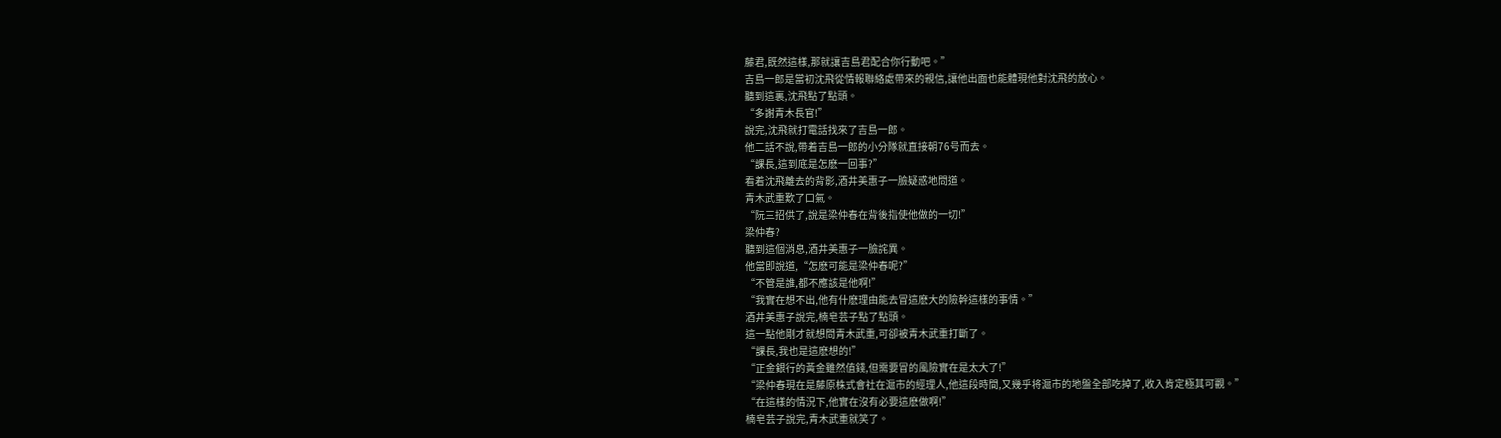藤君,既然這樣,那就讓吉島君配合你行動吧。”
吉島一郎是當初沈飛從情報聯絡處帶來的親信,讓他出面也能體現他對沈飛的放心。
聽到這裏,沈飛點了點頭。
“多謝青木長官!”
說完,沈飛就打電話找來了吉島一郎。
他二話不說,帶着吉島一郎的小分隊就直接朝76号而去。
“課長,這到底是怎麽一回事?”
看着沈飛離去的背影,酒井美惠子一臉疑惑地問道。
青木武重歎了口氣。
“阮三招供了,說是梁仲春在背後指使他做的一切!”
梁仲春?
聽到這個消息,酒井美惠子一臉詫異。
他當即說道,“怎麽可能是梁仲春呢?”
“不管是誰,都不應該是他啊!”
“我實在想不出,他有什麽理由能去冒這麽大的險幹這樣的事情。”
酒井美惠子說完,楠皂芸子點了點頭。
這一點他剛才就想問青木武重,可卻被青木武重打斷了。
“課長,我也是這麽想的!”
“正金銀行的黃金雖然值錢,但需要冒的風險實在是太大了!”
“梁仲春現在是藤原株式會社在滬市的經理人,他這段時間,又幾乎将滬市的地盤全部吃掉了,收入肯定極其可觀。”
“在這樣的情況下,他實在沒有必要這麽做啊!”
楠皂芸子說完,青木武重就笑了。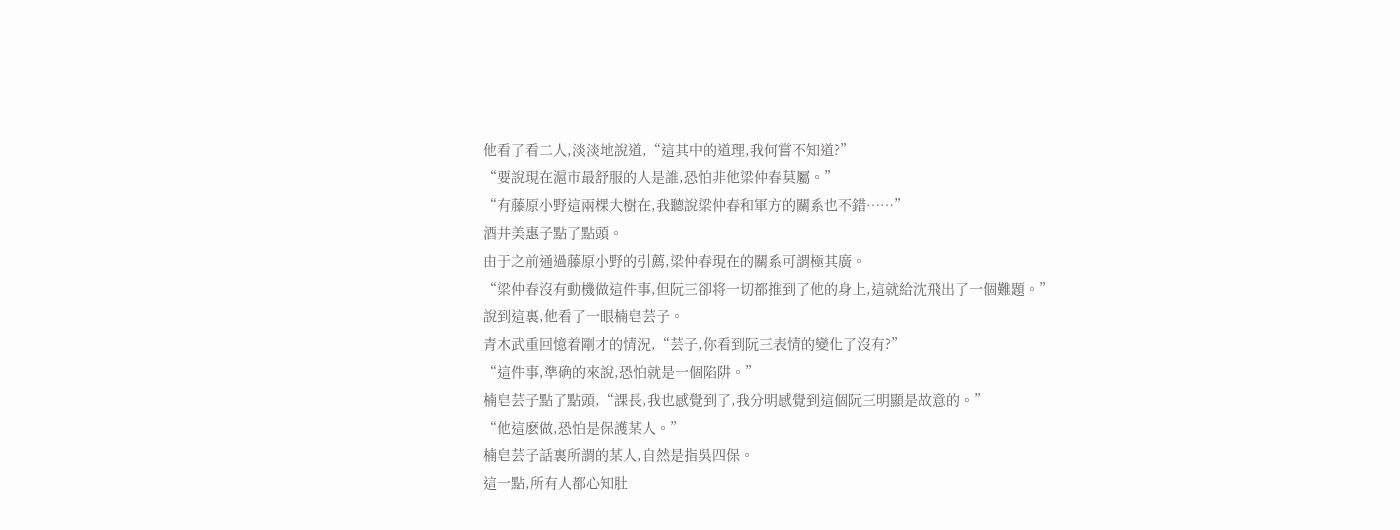他看了看二人,淡淡地說道,“這其中的道理,我何嘗不知道?”
“要說現在滬市最舒服的人是誰,恐怕非他梁仲春莫屬。”
“有藤原小野這兩棵大樹在,我聽說梁仲春和軍方的關系也不錯……”
酒井美惠子點了點頭。
由于之前通過藤原小野的引薦,梁仲春現在的關系可謂極其廣。
“梁仲春沒有動機做這件事,但阮三卻将一切都推到了他的身上,這就給沈飛出了一個難題。”
說到這裏,他看了一眼楠皂芸子。
青木武重回憶着剛才的情況,“芸子,你看到阮三表情的變化了沒有?”
“這件事,準确的來說,恐怕就是一個陷阱。”
楠皂芸子點了點頭,“課長,我也感覺到了,我分明感覺到這個阮三明顯是故意的。”
“他這麽做,恐怕是保護某人。”
楠皂芸子話裏所謂的某人,自然是指吳四保。
這一點,所有人都心知肚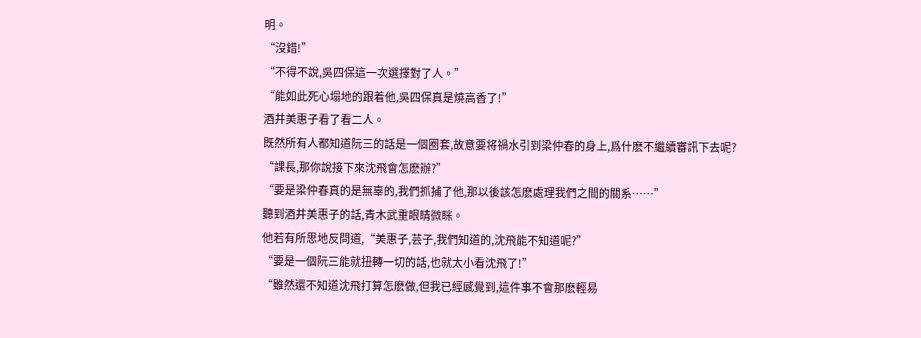明。
“沒錯!”
“不得不說,吳四保這一次選擇對了人。”
“能如此死心塌地的跟着他,吳四保真是燒高香了!”
酒井美惠子看了看二人。
既然所有人都知道阮三的話是一個圈套,故意要将禍水引到梁仲春的身上,爲什麽不繼續審訊下去呢?
“課長,那你說接下來沈飛會怎麽辦?”
“要是梁仲春真的是無辜的,我們抓捕了他,那以後該怎麽處理我們之間的關系……”
聽到酒井美惠子的話,青木武重眼睛微眯。
他若有所思地反問道,“美惠子,芸子,我們知道的,沈飛能不知道呢?”
“要是一個阮三能就扭轉一切的話,也就太小看沈飛了!”
“雖然還不知道沈飛打算怎麽做,但我已經感覺到,這件事不會那麽輕易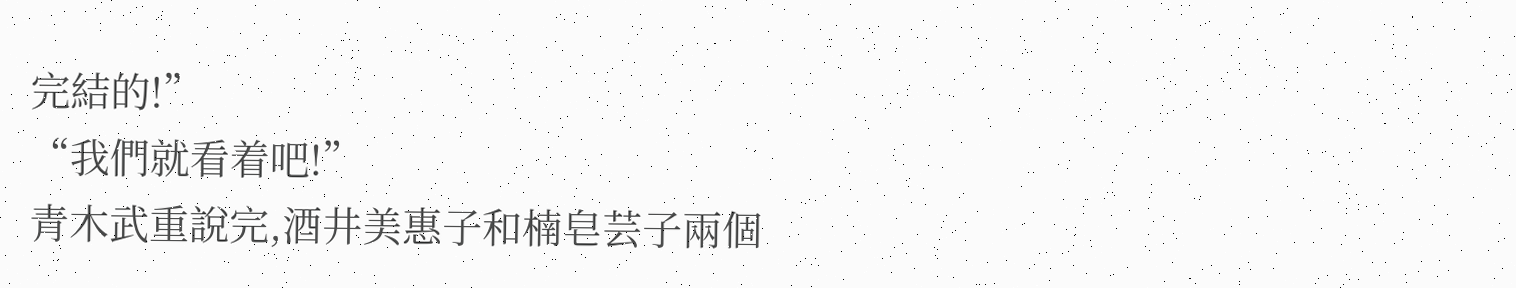完結的!”
“我們就看着吧!”
青木武重說完,酒井美惠子和楠皂芸子兩個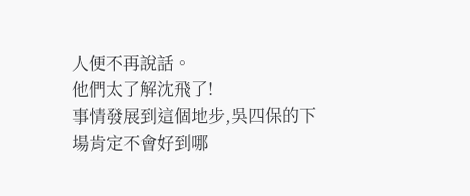人便不再說話。
他們太了解沈飛了!
事情發展到這個地步,吳四保的下場肯定不會好到哪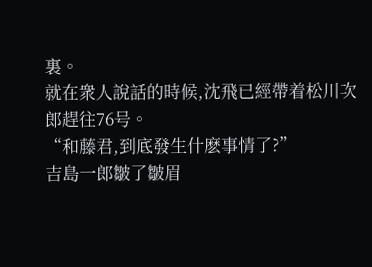裏。
就在衆人說話的時候,沈飛已經帶着松川次郎趕往76号。
“和藤君,到底發生什麽事情了?”
吉島一郎皺了皺眉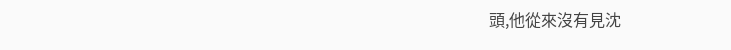頭,他從來沒有見沈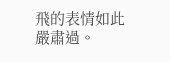飛的表情如此嚴肅過。